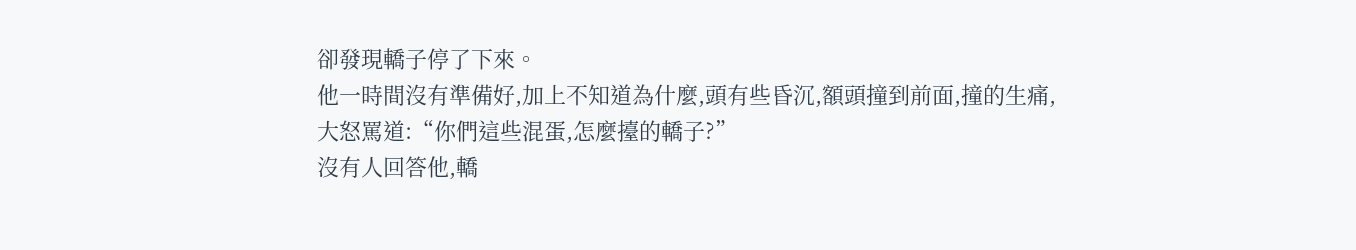卻發現轎子停了下來。
他一時間沒有準備好,加上不知道為什麼,頭有些昏沉,額頭撞到前面,撞的生痛,大怒罵道:“你們這些混蛋,怎麼擡的轎子?”
沒有人回答他,轎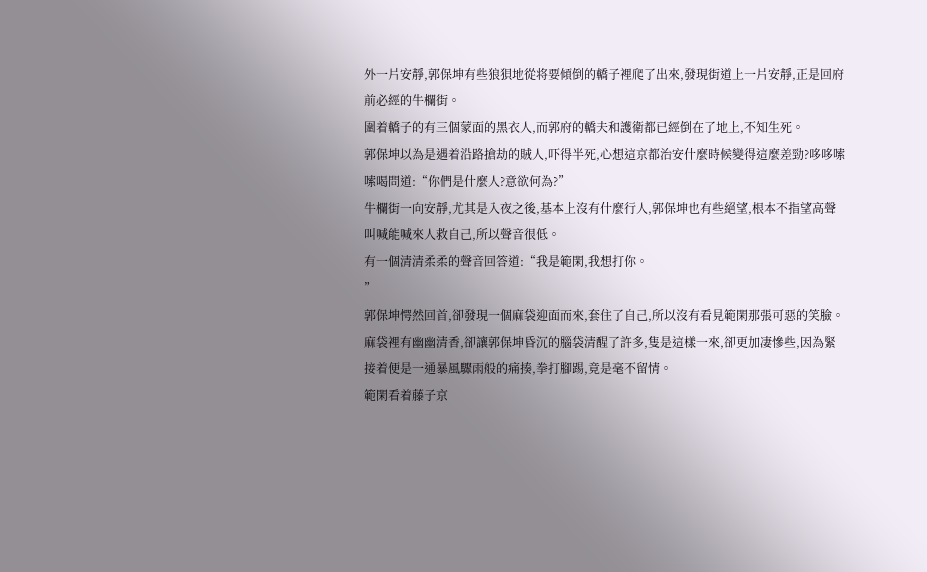外一片安靜,郭保坤有些狼狽地從将要傾倒的轎子裡爬了出來,發現街道上一片安靜,正是回府前必經的牛欄街。
圍着轎子的有三個蒙面的黑衣人,而郭府的轎夫和護衛都已經倒在了地上,不知生死。
郭保坤以為是遇着沿路搶劫的賊人,吓得半死,心想這京都治安什麼時候變得這麼差勁?哆哆嗦嗦喝問道:“你們是什麼人?意欲何為?”
牛欄街一向安靜,尤其是入夜之後,基本上沒有什麼行人,郭保坤也有些絕望,根本不指望高聲叫喊能喊來人救自己,所以聲音很低。
有一個清清柔柔的聲音回答道:“我是範閑,我想打你。
”
郭保坤愕然回首,卻發現一個麻袋迎面而來,套住了自己,所以沒有看見範閑那張可惡的笑臉。
麻袋裡有幽幽清香,卻讓郭保坤昏沉的腦袋清醒了許多,隻是這樣一來,卻更加凄慘些,因為緊接着便是一通暴風驟雨般的痛揍,拳打腳踢,竟是毫不留情。
範閑看着藤子京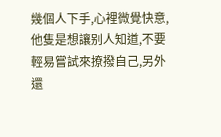幾個人下手,心裡微覺快意,他隻是想讓别人知道,不要輕易嘗試來撩撥自己,另外還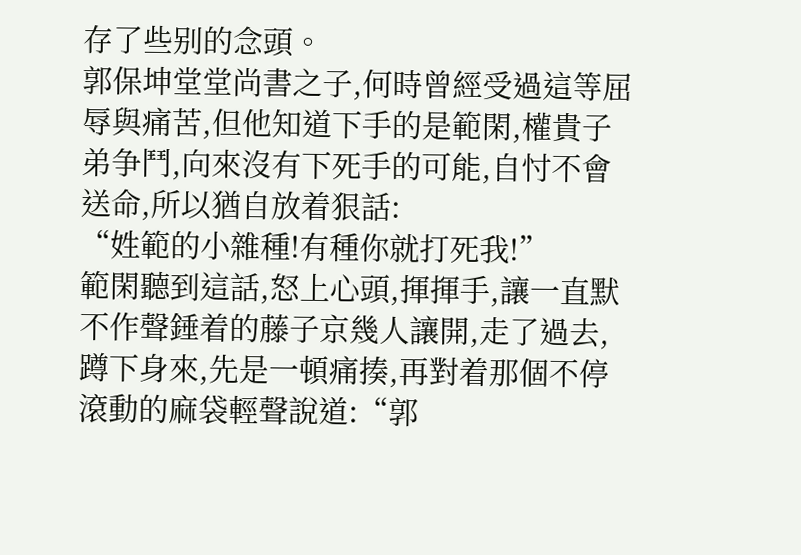存了些别的念頭。
郭保坤堂堂尚書之子,何時曾經受過這等屈辱與痛苦,但他知道下手的是範閑,權貴子弟争鬥,向來沒有下死手的可能,自忖不會送命,所以猶自放着狠話:
“姓範的小雜種!有種你就打死我!”
範閑聽到這話,怒上心頭,揮揮手,讓一直默不作聲錘着的藤子京幾人讓開,走了過去,蹲下身來,先是一頓痛揍,再對着那個不停滾動的麻袋輕聲說道:“郭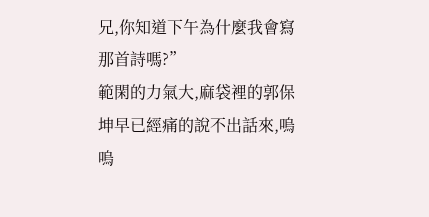兄,你知道下午為什麼我會寫那首詩嗎?”
範閑的力氣大,麻袋裡的郭保坤早已經痛的說不出話來,嗚嗚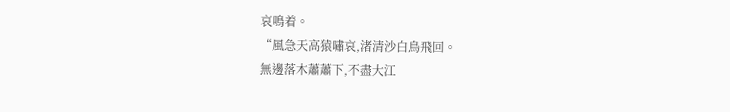哀鳴着。
“風急天高猿嘯哀,渚清沙白鳥飛回。
無邊落木蕭蕭下,不盡大江